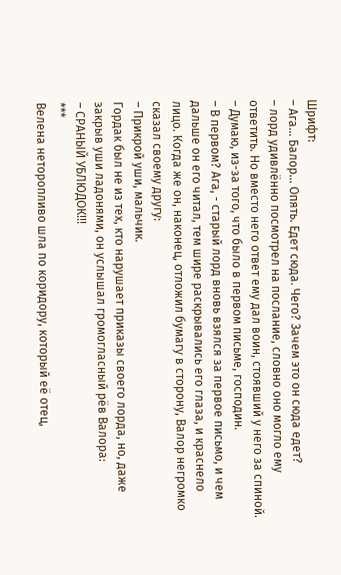Шрифт:
– Ага... Балор... Опять. Едет сюда. Чего? Зачем это он сюда едет?
– лорд удивлённо посмотрел на послание, словно оно могло ему ответить. Но вместо него ответ ему дал воин, стоявший у него за спиной.
– Думаю, из-за того, что было в первом письме, господин.
– В первом? Ага, - старый лорд вновь взялся за первое письмо, и чем дальше он его читал, тем шире раскрывались его глаза, и краснело лицо. Когда же он, наконец, отложил бумагу в сторону, Валор негромко сказал своему другу:
– Прикрой уши, мальчик.
Гордак был не из тех, кто нарушает приказы своего лорда, но, даже закрыв уши ладонями, он услышал громогласный рёв Валора:
– СРАНЫЙ УБЛЮДОК!!!
***
Велена неторопливо шла по коридору, который её отец,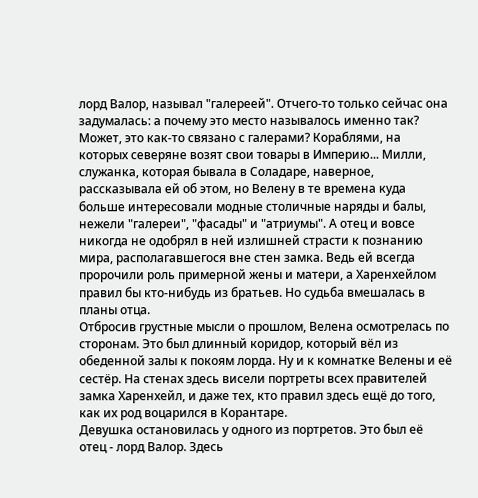лорд Валор, называл "галереей". Отчего-то только сейчас она задумалась: а почему это место называлось именно так? Может, это как-то связано с галерами? Кораблями, на которых северяне возят свои товары в Империю... Милли, служанка, которая бывала в Соладаре, наверное, рассказывала ей об этом, но Велену в те времена куда больше интересовали модные столичные наряды и балы, нежели "галереи", "фасады" и "атриумы". А отец и вовсе никогда не одобрял в ней излишней страсти к познанию мира, располагавшегося вне стен замка. Ведь ей всегда пророчили роль примерной жены и матери, а Харенхейлом правил бы кто-нибудь из братьев. Но судьба вмешалась в планы отца.
Отбросив грустные мысли о прошлом, Велена осмотрелась по сторонам. Это был длинный коридор, который вёл из обеденной залы к покоям лорда. Ну и к комнатке Велены и её сестёр. На стенах здесь висели портреты всех правителей замка Харенхейл, и даже тех, кто правил здесь ещё до того, как их род воцарился в Корантаре.
Девушка остановилась у одного из портретов. Это был её отец - лорд Валор. Здесь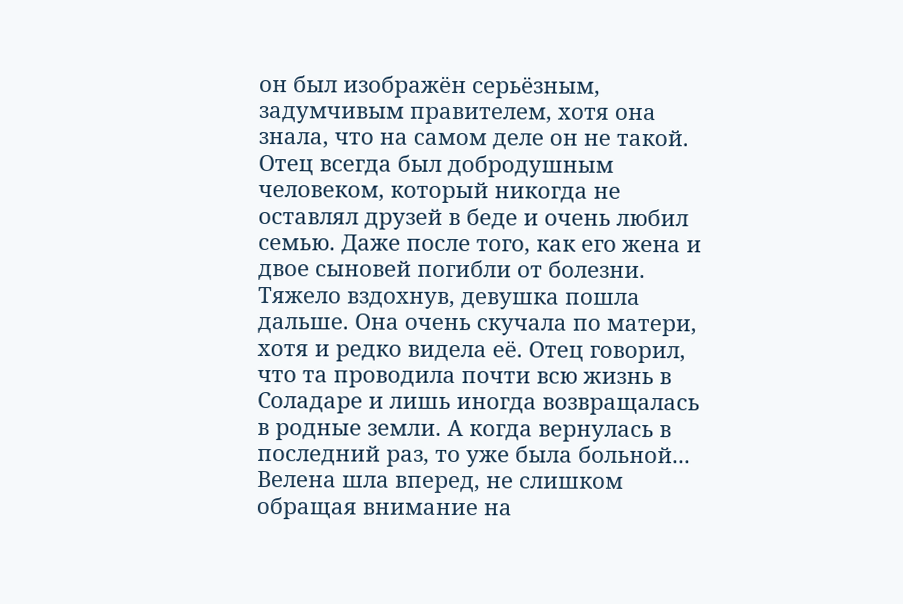он был изображён серьёзным, задумчивым правителем, хотя она знала, что на самом деле он не такой. Отец всегда был добродушным человеком, который никогда не оставлял друзей в беде и очень любил семью. Даже после того, как его жена и двое сыновей погибли от болезни.
Тяжело вздохнув, девушка пошла дальше. Она очень скучала по матери, хотя и редко видела её. Отец говорил, что та проводила почти всю жизнь в Соладаре и лишь иногда возвращалась в родные земли. А когда вернулась в последний раз, то уже была больной...
Велена шла вперед, не слишком обращая внимание на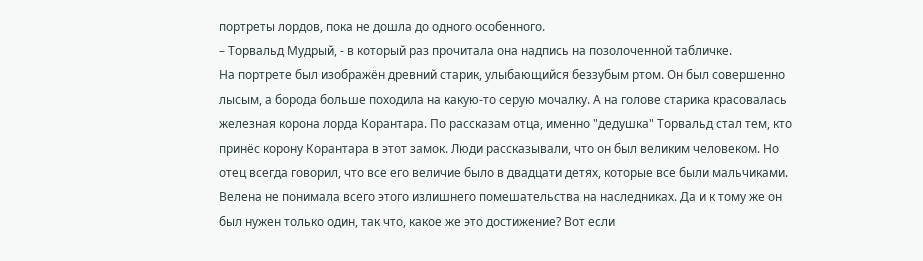портреты лордов, пока не дошла до одного особенного.
– Торвальд Мудрый, - в который раз прочитала она надпись на позолоченной табличке.
На портрете был изображён древний старик, улыбающийся беззубым ртом. Он был совершенно лысым, а борода больше походила на какую-то серую мочалку. А на голове старика красовалась железная корона лорда Корантара. По рассказам отца, именно "дедушка" Торвальд стал тем, кто принёс корону Корантара в этот замок. Люди рассказывали, что он был великим человеком. Но отец всегда говорил, что все его величие было в двадцати детях, которые все были мальчиками.
Велена не понимала всего этого излишнего помешательства на наследниках. Да и к тому же он был нужен только один, так что, какое же это достижение? Вот если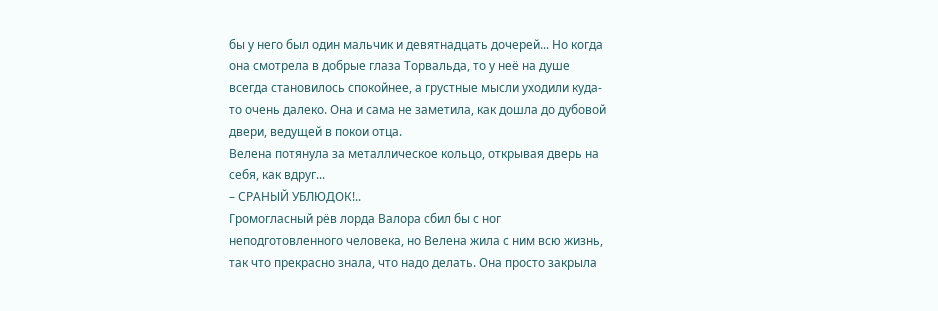бы у него был один мальчик и девятнадцать дочерей... Но когда она смотрела в добрые глаза Торвальда, то у неё на душе всегда становилось спокойнее, а грустные мысли уходили куда-то очень далеко. Она и сама не заметила, как дошла до дубовой двери, ведущей в покои отца.
Велена потянула за металлическое кольцо, открывая дверь на себя, как вдруг...
– СРАНЫЙ УБЛЮДОК!..
Громогласный рёв лорда Валора сбил бы с ног неподготовленного человека, но Велена жила с ним всю жизнь, так что прекрасно знала, что надо делать. Она просто закрыла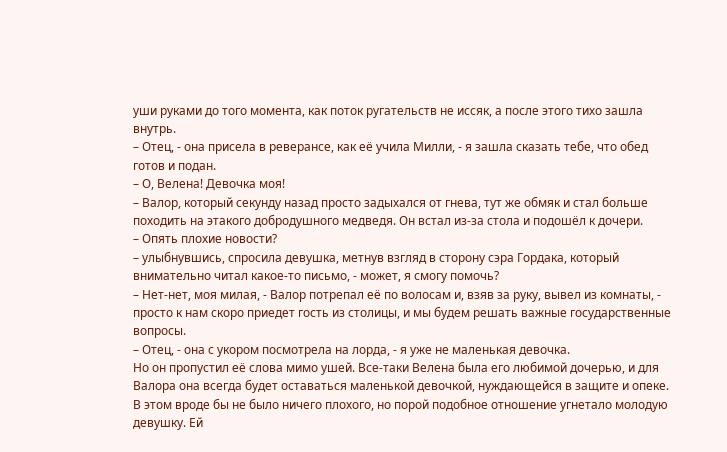уши руками до того момента, как поток ругательств не иссяк, а после этого тихо зашла внутрь.
– Отец, - она присела в реверансе, как её учила Милли, - я зашла сказать тебе, что обед готов и подан.
– О, Велена! Девочка моя!
– Валор, который секунду назад просто задыхался от гнева, тут же обмяк и стал больше походить на этакого добродушного медведя. Он встал из-за стола и подошёл к дочери.
– Опять плохие новости?
– улыбнувшись, спросила девушка, метнув взгляд в сторону сэра Гордака, который внимательно читал какое-то письмо, - может, я смогу помочь?
– Нет-нет, моя милая, - Валор потрепал её по волосам и, взяв за руку, вывел из комнаты, - просто к нам скоро приедет гость из столицы, и мы будем решать важные государственные вопросы.
– Отец, - она с укором посмотрела на лорда, - я уже не маленькая девочка.
Но он пропустил её слова мимо ушей. Все-таки Велена была его любимой дочерью, и для Валора она всегда будет оставаться маленькой девочкой, нуждающейся в защите и опеке. В этом вроде бы не было ничего плохого, но порой подобное отношение угнетало молодую девушку. Ей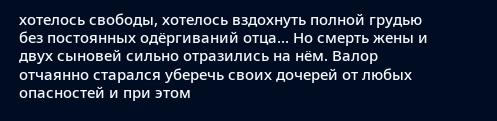хотелось свободы, хотелось вздохнуть полной грудью без постоянных одёргиваний отца... Но смерть жены и двух сыновей сильно отразились на нём. Валор отчаянно старался уберечь своих дочерей от любых опасностей и при этом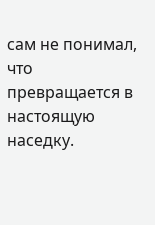сам не понимал, что превращается в настоящую наседку.